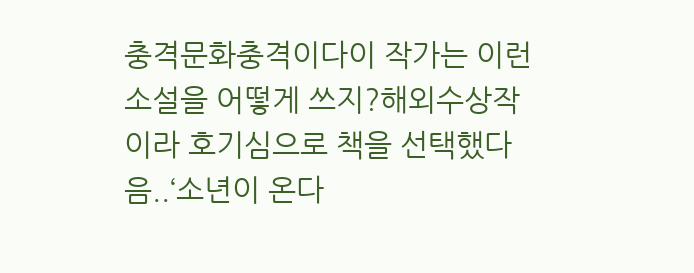충격문화충격이다이 작가는 이런 소설을 어떻게 쓰지?해외수상작이라 호기심으로 책을 선택했다음..‘소년이 온다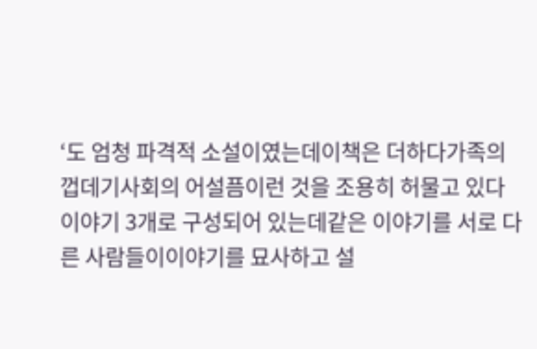‘도 엄청 파격적 소설이였는데이책은 더하다가족의 껍데기사회의 어설픔이런 것을 조용히 허물고 있다이야기 3개로 구성되어 있는데같은 이야기를 서로 다른 사람들이이야기를 묘사하고 설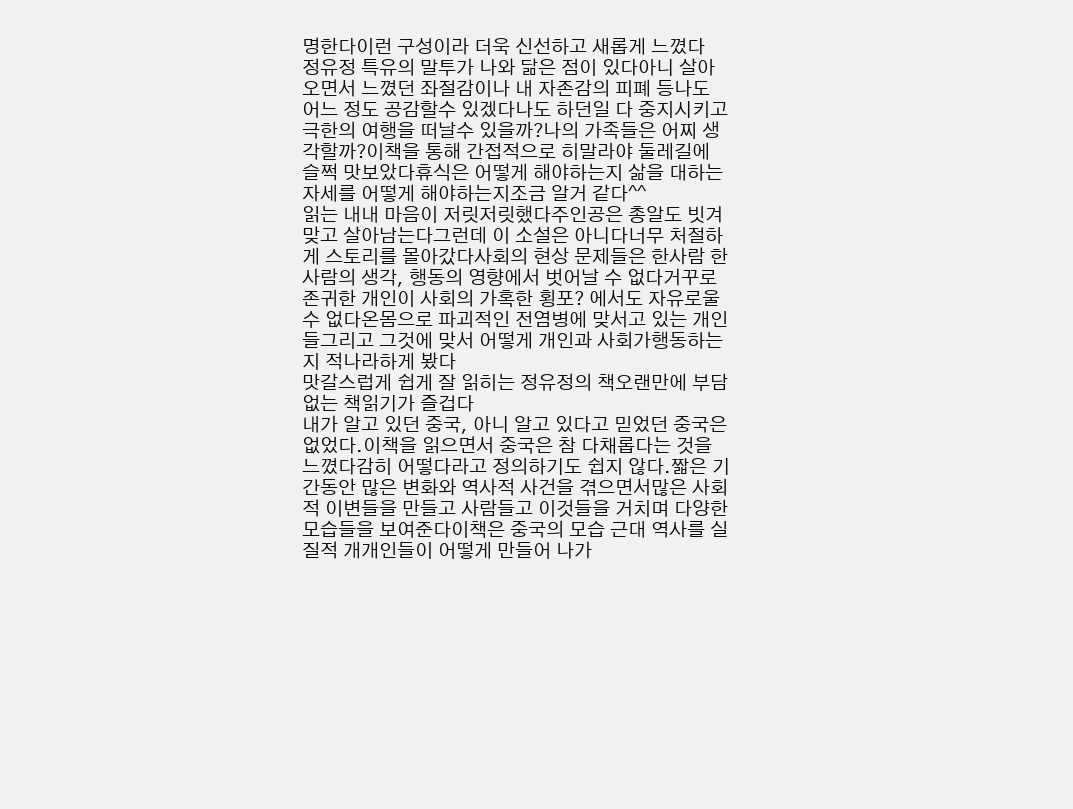명한다이런 구성이라 더욱 신선하고 새롭게 느꼈다
정유정 특유의 말투가 나와 닮은 점이 있다아니 살아오면서 느꼈던 좌절감이나 내 자존감의 피폐 등나도 어느 정도 공감할수 있겠다나도 하던일 다 중지시키고 극한의 여행을 떠날수 있을까?나의 가족들은 어찌 생각할까?이책을 통해 간접적으로 히말라야 둘레길에 슬쩍 맛보았다휴식은 어떻게 해야하는지 삶을 대하는 자세를 어떻게 해야하는지조금 알거 같다^^
읽는 내내 마음이 저릿저릿했다주인공은 총알도 빗겨 맞고 살아남는다그런데 이 소설은 아니다너무 처절하게 스토리를 몰아갔다사회의 현상 문제들은 한사람 한사람의 생각, 행동의 영향에서 벗어날 수 없다거꾸로 존귀한 개인이 사회의 가혹한 횡포? 에서도 자유로울 수 없다온몸으로 파괴적인 전염병에 맞서고 있는 개인들그리고 그것에 맞서 어떻게 개인과 사회가행동하는지 적나라하게 봤다
맛갈스럽게 쉽게 잘 읽히는 정유정의 책오랜만에 부담없는 책읽기가 즐겁다
내가 알고 있던 중국, 아니 알고 있다고 믿었던 중국은없었다.이책을 읽으면서 중국은 참 다채롭다는 것을 느꼈다감히 어떻다라고 정의하기도 쉽지 않다.짧은 기간동안 많은 변화와 역사적 사건을 겪으면서많은 사회적 이변들을 만들고 사람들고 이것들을 거치며 다양한 모습들을 보여준다이책은 중국의 모습 근대 역사를 실질적 개개인들이 어떻게 만들어 나가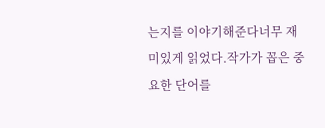는지를 이야기해준다너무 재미있게 읽었다.작가가 꼽은 중요한 단어를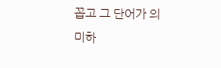꼽고 그 단어가 의미하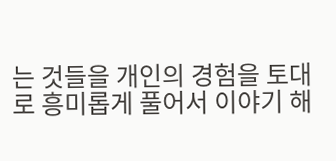는 것들을 개인의 경험을 토대로 흥미롭게 풀어서 이야기 해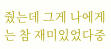줬는데 그게 나에게는 참 재미있었다중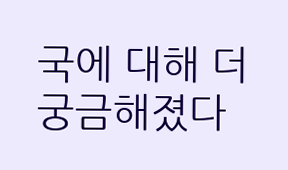국에 대해 더 궁금해졌다